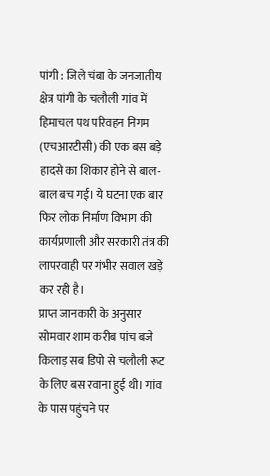पांगी : जिले चंबा के जनजातीय क्षेत्र पांगी के चलौली गांव में हिमाचल पथ परिवहन निगम (एचआरटीसी) की एक बस बड़े हादसे का शिकार होने से बाल-बाल बच गई। ये घटना एक बार फिर लोक निर्माण विभाग की कार्यप्रणाली और सरकारी तंत्र की लापरवाही पर गंभीर सवाल खड़े कर रही है।
प्राप्त जानकारी के अनुसार सोमवार शाम करीब पांच बजे किलाड़ सब डिपो से चलौली रूट के लिए बस रवाना हुई थी। गांव के पास पहुंचने पर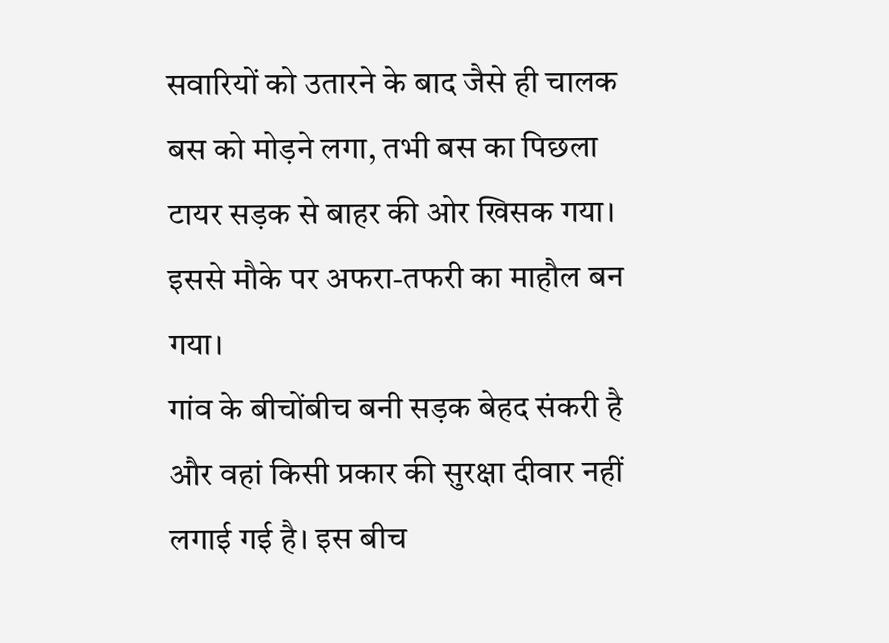सवारियों को उतारने के बाद जैसे ही चालक बस को मोड़ने लगा, तभी बस का पिछला टायर सड़क से बाहर की ओर खिसक गया। इससे मौके पर अफरा-तफरी का माहौल बन गया।
गांव के बीचोंबीच बनी सड़क बेहद संकरी है और वहां किसी प्रकार की सुरक्षा दीवार नहीं लगाई गई है। इस बीच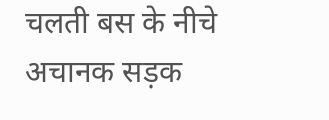चलती बस के नीचे अचानक सड़क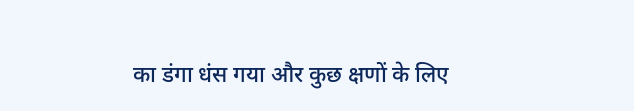का डंगा धंस गया और कुछ क्षणों के लिए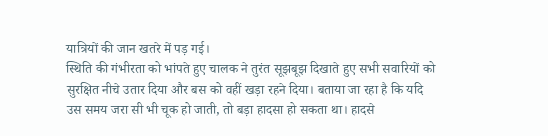यात्रियों की जान खतरे में पड़ गई।
स्थिति की गंभीरता को भांपते हुए चालक ने तुरंत सूझबूझ दिखाते हुए सभी सवारियों को सुरक्षित नीचे उतार दिया और बस को वहीं खड़ा रहने दिया। बताया जा रहा है कि यदि उस समय जरा सी भी चूक हो जाती, तो बड़ा हादसा हो सकता था। हादसे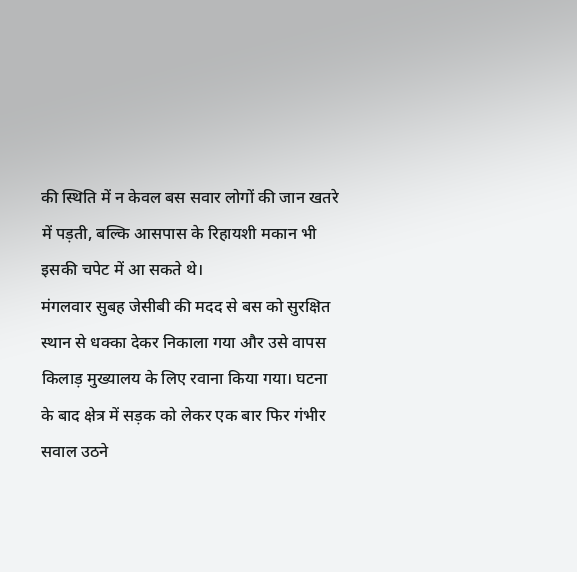की स्थिति में न केवल बस सवार लोगों की जान खतरे में पड़ती, बल्कि आसपास के रिहायशी मकान भी इसकी चपेट में आ सकते थे।
मंगलवार सुबह जेसीबी की मदद से बस को सुरक्षित स्थान से धक्का देकर निकाला गया और उसे वापस किलाड़ मुख्यालय के लिए रवाना किया गया। घटना के बाद क्षेत्र में सड़क को लेकर एक बार फिर गंभीर सवाल उठने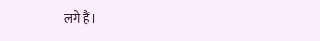लगे हैं।